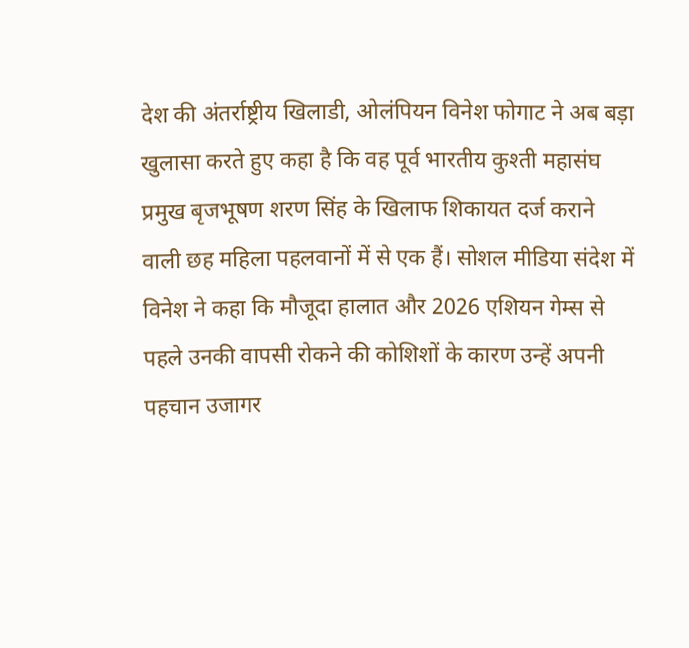देश की अंतर्राष्ट्रीय खिलाडी, ओलंपियन विनेश फोगाट ने अब बड़ा खुलासा करते हुए कहा है कि वह पूर्व भारतीय कुश्ती महासंघ प्रमुख बृजभूषण शरण सिंह के खिलाफ शिकायत दर्ज कराने वाली छह महिला पहलवानों में से एक हैं। सोशल मीडिया संदेश में विनेश ने कहा कि मौजूदा हालात और 2026 एशियन गेम्स से पहले उनकी वापसी रोकने की कोशिशों के कारण उन्हें अपनी पहचान उजागर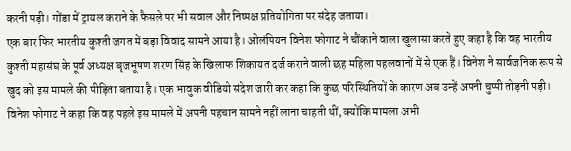करनी पड़ी। गोंडा में ट्रायल कराने के फैसले पर भी सवाल और निष्पक्ष प्रतियोगिता पर संदेह जताया।
एक बार फिर भारतीय कुश्ती जगत में बड़ा विवाद सामने आया है। ओलंपियन विनेश फोगाट ने चौंकाने वाला खुलासा करते हुए कहा है कि वह भारतीय कुश्ती महासंघ के पूर्व अध्यक्ष बृजभूषण शरण सिंह के खिलाफ शिकायत दर्ज कराने वाली छह महिला पहलवानों में से एक हैं। विनेश ने सार्वजनिक रूप से खुद को इस मामले की पीड़िता बताया है। एक भावुक वीडियो संदेश जारी कर कहा कि कुछ परिस्थितियों के कारण अब उन्हें अपनी चुप्पी तोड़नी पड़ी।
विनेश फोगाट ने कहा कि वह पहले इस मामले में अपनी पहचान सामने नहीं लाना चाहती थीं, क्योंकि मामला अभी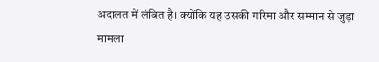अदालत में लंबित है। क्योंकि यह उसकी गरिमा और सम्मान से जुड़ा मामला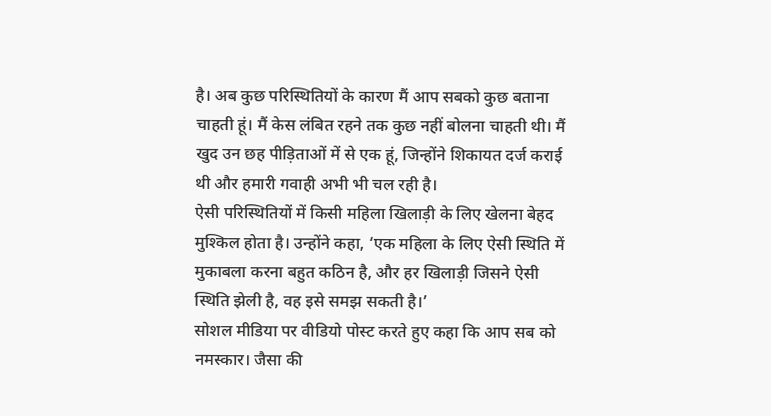है। अब कुछ परिस्थितियों के कारण मैं आप सबको कुछ बताना चाहती हूं। मैं केस लंबित रहने तक कुछ नहीं बोलना चाहती थी। मैं खुद उन छह पीड़िताओं में से एक हूं, जिन्होंने शिकायत दर्ज कराई थी और हमारी गवाही अभी भी चल रही है।
ऐसी परिस्थितियों में किसी महिला खिलाड़ी के लिए खेलना बेहद मुश्किल होता है। उन्होंने कहा, ‘एक महिला के लिए ऐसी स्थिति में मुकाबला करना बहुत कठिन है, और हर खिलाड़ी जिसने ऐसी स्थिति झेली है, वह इसे समझ सकती है।’
सोशल मीडिया पर वीडियो पोस्ट करते हुए कहा कि आप सब को नमस्कार। जैसा की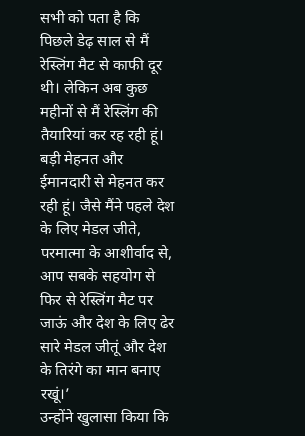सभी को पता है कि पिछले डेढ़ साल से मैं रेस्लिंग मैट से काफी दूर थी। लेकिन अब कुछ महीनों से मैं रेस्लिंग की तैयारियां कर रह रही हूं। बड़ी मेहनत और ईमानदारी से मेहनत कर रही हूं। जैसे मैंने पहले देश के लिए मेडल जीते, परमात्मा के आशीर्वाद से, आप सबके सहयोग से फिर से रेस्लिंग मैट पर जाऊं और देश के लिए ढेर सारे मेडल जीतूं और देश के तिरंगे का मान बनाए रखूं।’
उन्होंने खुलासा किया कि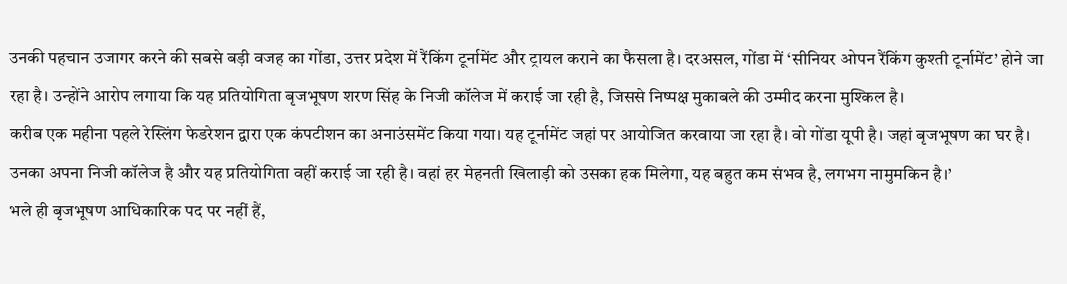उनकी पहचान उजागर करने की सबसे बड़ी वजह का गोंडा, उत्तर प्रदेश में रैंकिंग टूर्नामेंट और ट्रायल कराने का फैसला है। दरअसल, गोंडा में ‘सीनियर ओपन रैंकिंग कुश्ती टूर्नामेंट’ होने जा रहा है। उन्होंने आरोप लगाया कि यह प्रतियोगिता बृजभूषण शरण सिंह के निजी कॉलेज में कराई जा रही है, जिससे निष्पक्ष मुकाबले की उम्मीद करना मुश्किल है।
करीब एक महीना पहले रेस्लिंग फेडरेशन द्वारा एक कंपटीशन का अनाउंसमेंट किया गया। यह टूर्नामेंट जहां पर आयोजित करवाया जा रहा है। वो गोंडा यूपी है। जहां बृजभूषण का घर है। उनका अपना निजी कॉलेज है और यह प्रतियोगिता वहीं कराई जा रही है। वहां हर मेहनती खिलाड़ी को उसका हक मिलेगा, यह बहुत कम संभव है, लगभग नामुमकिन है।’
भले ही बृजभूषण आधिकारिक पद पर नहीं हैं,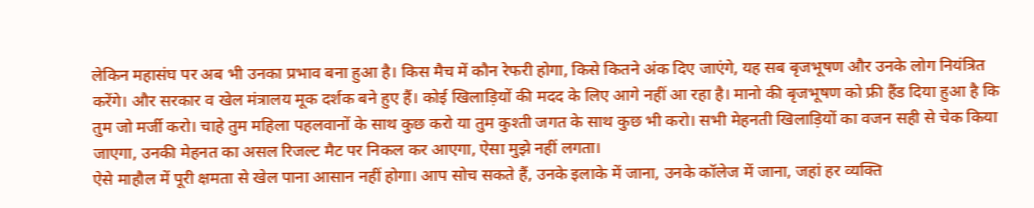लेकिन महासंघ पर अब भी उनका प्रभाव बना हुआ है। किस मैच में कौन रेफरी होगा, किसे कितने अंक दिए जाएंगे, यह सब बृजभूषण और उनके लोग नियंत्रित करेंगे। और सरकार व खेल मंत्रालय मूक दर्शक बने हुए हैं। कोई खिलाड़ियों की मदद के लिए आगे नहीं आ रहा है। मानो की बृजभूषण को फ्री हैंड दिया हुआ है कि तुम जो मर्जी करो। चाहे तुम महिला पहलवानों के साथ कुछ करो या तुम कुश्ती जगत के साथ कुछ भी करो। सभी मेहनती खिलाड़ियों का वजन सही से चेक किया जाएगा, उनकी मेहनत का असल रिजल्ट मैट पर निकल कर आएगा, ऐसा मुझे नहीं लगता।
ऐसे माहौल में पूरी क्षमता से खेल पाना आसान नहीं होगा। आप सोच सकते हैं, उनके इलाके में जाना, उनके कॉलेज में जाना, जहां हर व्यक्ति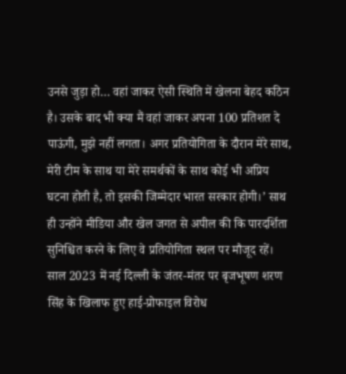उनसे जुड़ा हो… वहां जाकर ऐसी स्थिति में खेलना बेहद कठिन है। उसके बाद भी क्या मैं वहां जाकर अपना 100 प्रतिशत दे पाऊंगी, मुझे नहीं लगता। अगर प्रतियोगिता के दौरान मेरे साथ, मेरी टीम के साथ या मेरे समर्थकों के साथ कोई भी अप्रिय घटना होती है, तो इसकी जिम्मेदार भारत सरकार होगी।’ साथ ही उन्होंने मीडिया और खेल जगत से अपील की कि पारदर्शिता सुनिश्चित करने के लिए वे प्रतियोगिता स्थल पर मौजूद रहें।
साल 2023 में नई दिल्ली के जंतर-मंतर पर बृजभूषण शरण सिंह के खिलाफ हुए हाई-प्रोफाइल विरोध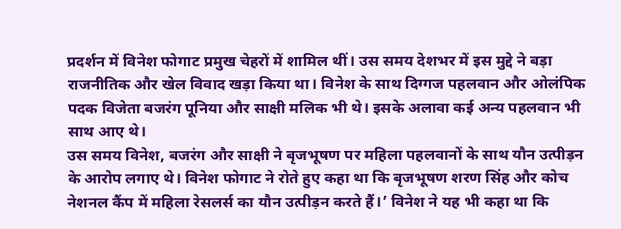प्रदर्शन में विनेश फोगाट प्रमुख चेहरों में शामिल थीं। उस समय देशभर में इस मुद्दे ने बड़ा राजनीतिक और खेल विवाद खड़ा किया था। विनेश के साथ दिग्गज पहलवान और ओलंपिक पदक विजेता बजरंग पूनिया और साक्षी मलिक भी थे। इसके अलावा कई अन्य पहलवान भी साथ आए थे।
उस समय विनेश, बजरंग और साक्षी ने बृजभूषण पर महिला पहलवानों के साथ यौन उत्पीड़न के आरोप लगाए थे। विनेश फोगाट ने रोते हुए कहा था कि बृजभूषण शरण सिंह और कोच नेशनल कैंप में महिला रेसलर्स का यौन उत्पीड़न करते हैं।’ विनेश ने यह भी कहा था कि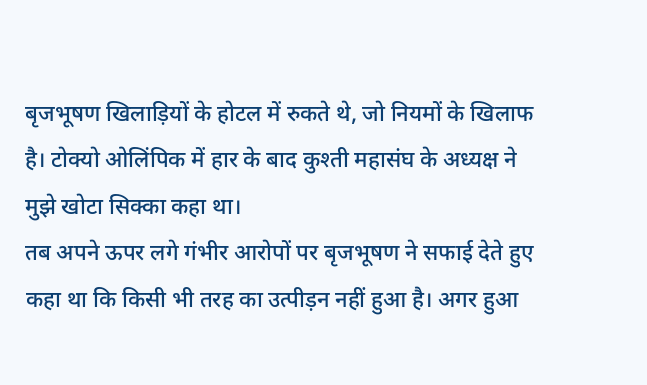बृजभूषण खिलाड़ियों के होटल में रुकते थे, जो नियमों के खिलाफ है। टोक्यो ओलिंपिक में हार के बाद कुश्ती महासंघ के अध्यक्ष ने मुझे खोटा सिक्का कहा था।
तब अपने ऊपर लगे गंभीर आरोपों पर बृजभूषण ने सफाई देते हुए कहा था कि किसी भी तरह का उत्पीड़न नहीं हुआ है। अगर हुआ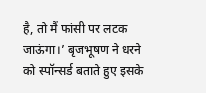है, तो मैं फांसी पर लटक जाऊंगा।’ बृजभूषण ने धरने को स्पॉन्सर्ड बताते हुए इसके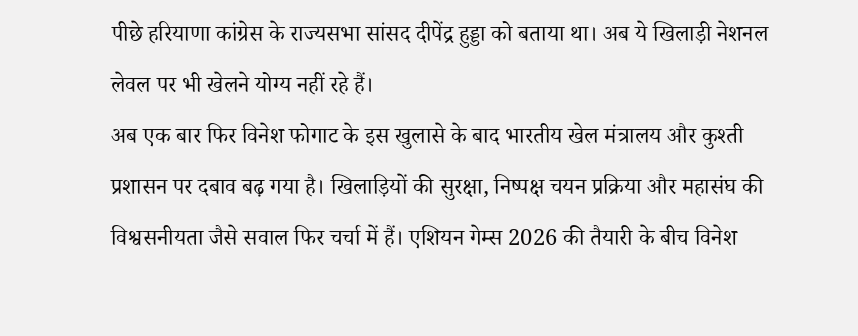पीछे हरियाणा कांग्रेस के राज्यसभा सांसद दीपेंद्र हुड्डा को बताया था। अब ये खिलाड़ी नेशनल लेवल पर भी खेलने योग्य नहीं रहे हैं।
अब एक बार फिर विनेश फोगाट के इस खुलासे के बाद भारतीय खेल मंत्रालय और कुश्ती प्रशासन पर दबाव बढ़ गया है। खिलाड़ियों की सुरक्षा, निष्पक्ष चयन प्रक्रिया और महासंघ की विश्वसनीयता जैसे सवाल फिर चर्चा में हैं। एशियन गेम्स 2026 की तैयारी के बीच विनेश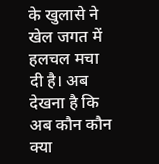के खुलासे ने खेल जगत में हलचल मचा दी है। अब देखना है कि अब कौन कौन क्या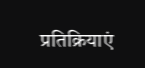प्रतिक्रियाएं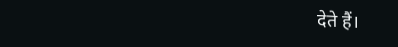देते हैं।